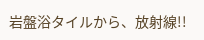岩盤浴タイルから、放射線!!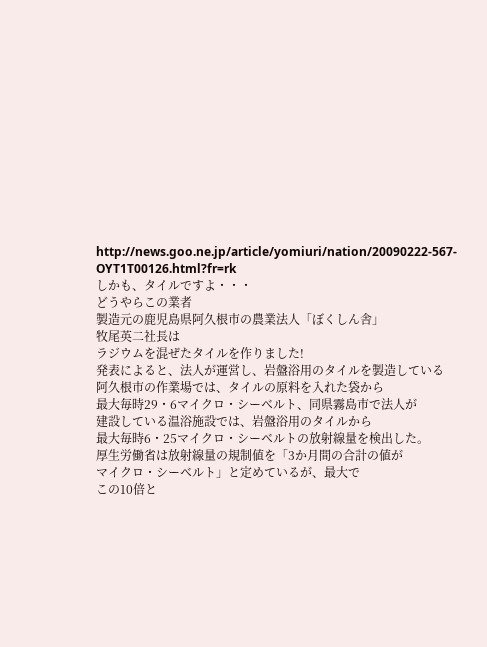http://news.goo.ne.jp/article/yomiuri/nation/20090222-567-OYT1T00126.html?fr=rk
しかも、タイルですよ・・・
どうやらこの業者
製造元の鹿児島県阿久根市の農業法人「ぼくしん舎」
牧尾英二社長は
ラジウムを混ぜたタイルを作りました!
発表によると、法人が運営し、岩盤浴用のタイルを製造している
阿久根市の作業場では、タイルの原料を入れた袋から
最大毎時29・6マイクロ・シーベルト、同県霧島市で法人が
建設している温浴施設では、岩盤浴用のタイルから
最大毎時6・25マイクロ・シーベルトの放射線量を検出した。
厚生労働省は放射線量の規制値を「3か月間の合計の値が
マイクロ・シーベルト」と定めているが、最大で
この10倍と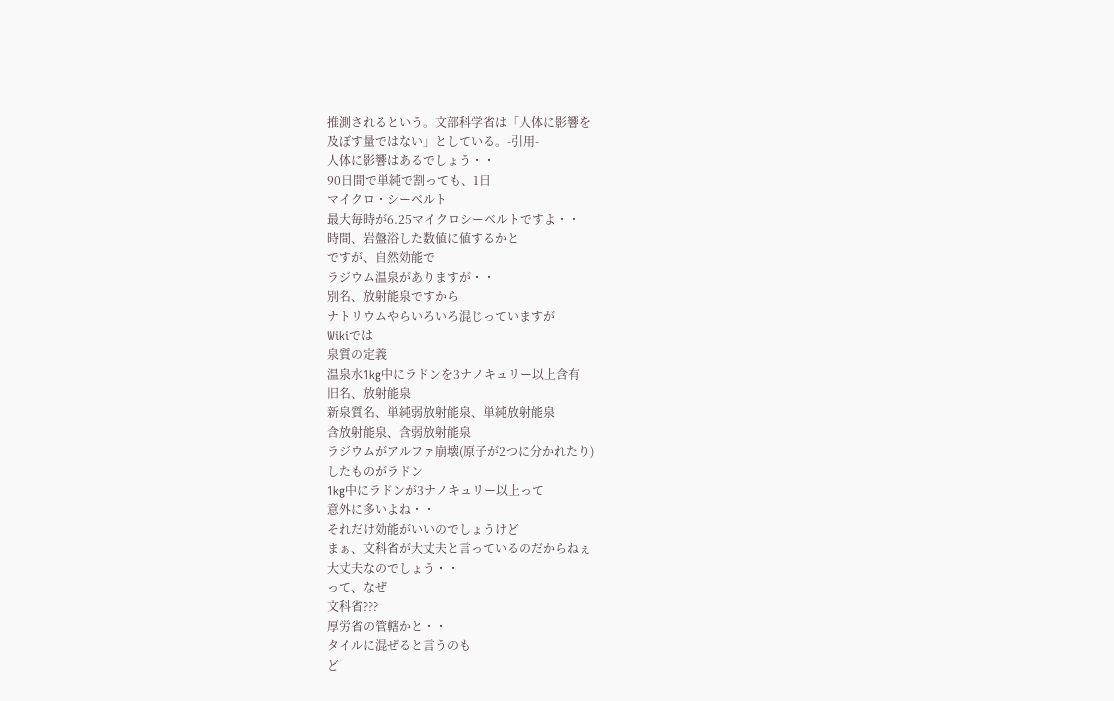推測されるという。文部科学省は「人体に影響を
及ぼす量ではない」としている。-引用-
人体に影響はあるでしょう・・
90日間で単純で割っても、1日
マイクロ・シーベルト
最大毎時が6.25マイクロシーベルトですよ・・
時間、岩盤浴した数値に値するかと
ですが、自然効能で
ラジウム温泉がありますが・・
別名、放射能泉ですから
ナトリウムやらいろいろ混じっていますが
Wikiでは
泉質の定義
温泉水1kg中にラドンを3ナノキュリー以上含有
旧名、放射能泉
新泉質名、単純弱放射能泉、単純放射能泉
含放射能泉、含弱放射能泉
ラジウムがアルファ崩壊(原子が2つに分かれたり)
したものがラドン
1kg中にラドンが3ナノキュリー以上って
意外に多いよね・・
それだけ効能がいいのでしょうけど
まぁ、文科省が大丈夫と言っているのだからねぇ
大丈夫なのでしょう・・
って、なぜ
文科省???
厚労省の管轄かと・・
タイルに混ぜると言うのも
ど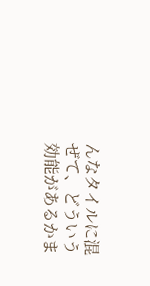んなタイルに混ぜて、どういう効能があるかま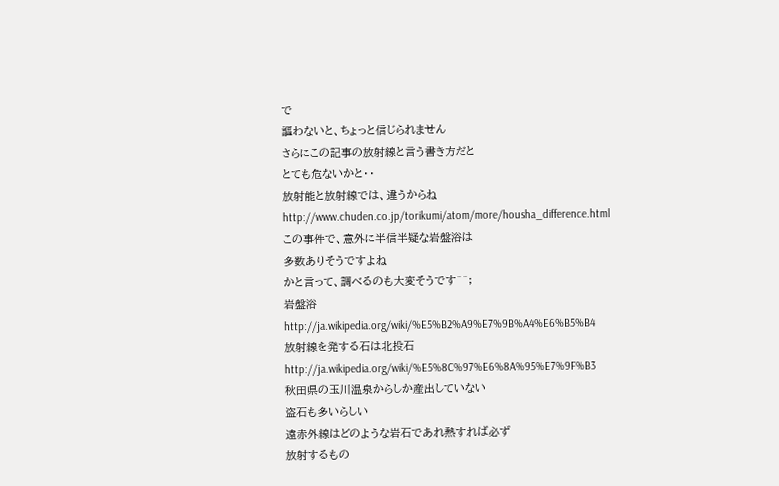で
謳わないと、ちょっと信じられません
さらにこの記事の放射線と言う書き方だと
とても危ないかと・・
放射能と放射線では、違うからね
http://www.chuden.co.jp/torikumi/atom/more/housha_difference.html
この事件で、意外に半信半疑な岩盤浴は
多数ありそうですよね
かと言って、調べるのも大変そうです^^;
岩盤浴
http://ja.wikipedia.org/wiki/%E5%B2%A9%E7%9B%A4%E6%B5%B4
放射線を発する石は北投石
http://ja.wikipedia.org/wiki/%E5%8C%97%E6%8A%95%E7%9F%B3
秋田県の玉川温泉からしか産出していない
盗石も多いらしい
遠赤外線はどのような岩石であれ熱すれば必ず
放射するもの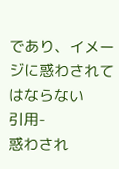であり、イメージに惑わされてはならない
引用-
惑わされ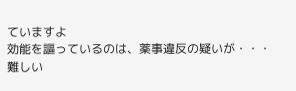ていますよ
効能を謳っているのは、薬事違反の疑いが・・・
難しい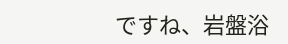ですね、岩盤浴